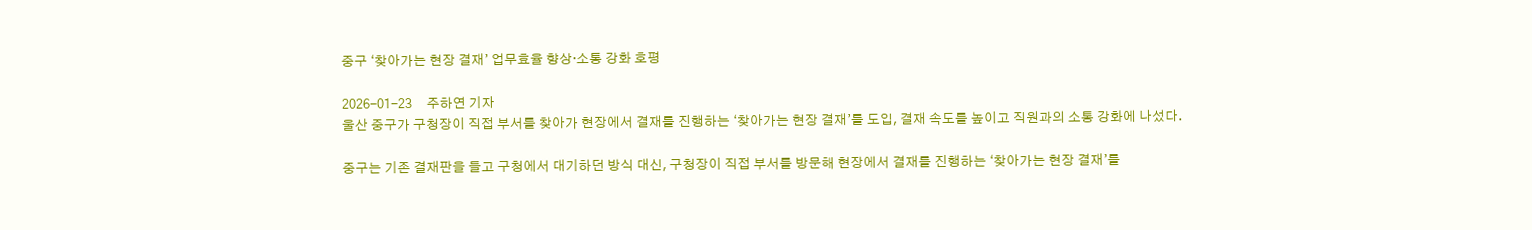중구 ‘찾아가는 현장 결재’ 업무효율 향상·소통 강화 호평

2026-01-23     주하연 기자
울산 중구가 구청장이 직접 부서를 찾아가 현장에서 결재를 진행하는 ‘찾아가는 현장 결재’를 도입, 결재 속도를 높이고 직원과의 소통 강화에 나섰다.

중구는 기존 결재판을 들고 구청에서 대기하던 방식 대신, 구청장이 직접 부서를 방문해 현장에서 결재를 진행하는 ‘찾아가는 현장 결재’를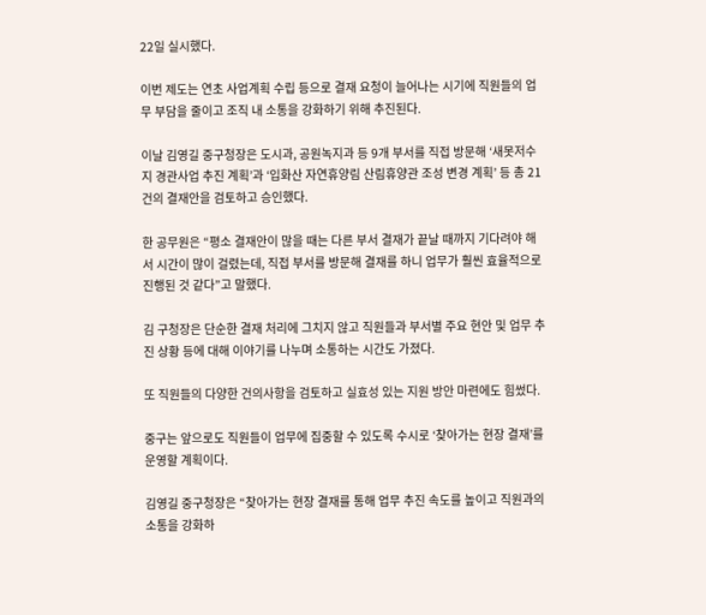22일 실시했다.

이번 제도는 연초 사업계획 수립 등으로 결재 요청이 늘어나는 시기에 직원들의 업무 부담을 줄이고 조직 내 소통을 강화하기 위해 추진된다.

이날 김영길 중구청장은 도시과, 공원녹지과 등 9개 부서를 직접 방문해 ‘새못저수지 경관사업 추진 계획’과 ‘입화산 자연휴양림 산림휴양관 조성 변경 계획’ 등 총 21건의 결재안을 검토하고 승인했다.

한 공무원은 “평소 결재안이 많을 때는 다른 부서 결재가 끝날 때까지 기다려야 해서 시간이 많이 걸렸는데, 직접 부서를 방문해 결재를 하니 업무가 훨씬 효율적으로 진행된 것 같다”고 말했다.

김 구청장은 단순한 결재 처리에 그치지 않고 직원들과 부서별 주요 현안 및 업무 추진 상황 등에 대해 이야기를 나누며 소통하는 시간도 가졌다.

또 직원들의 다양한 건의사항을 검토하고 실효성 있는 지원 방안 마련에도 힘썼다.

중구는 앞으로도 직원들이 업무에 집중할 수 있도록 수시로 ‘찾아가는 현장 결재’를 운영할 계획이다.

김영길 중구청장은 “찾아가는 현장 결재를 통해 업무 추진 속도를 높이고 직원과의 소통을 강화하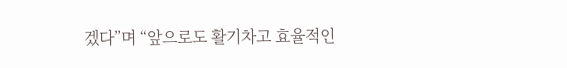겠다”며 “앞으로도 활기차고 효율적인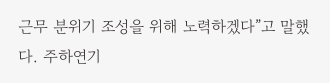근무 분위기 조성을 위해 노력하겠다”고 말했다. 주하연기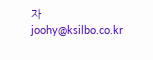자 joohy@ksilbo.co.kr